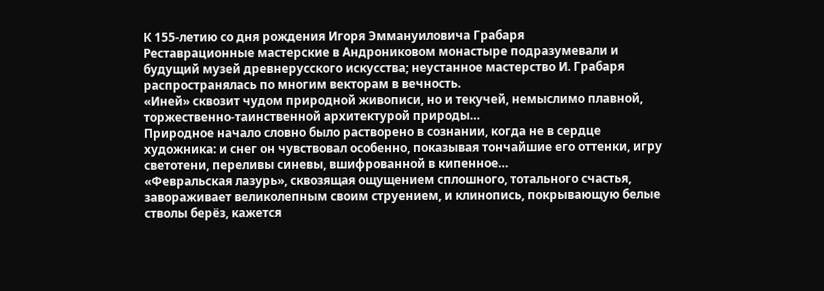К 155-летию со дня рождения Игоря Эммануиловича Грабаря
Реставрационные мастерские в Андрониковом монастыре подразумевали и будущий музей древнерусского искусства; неустанное мастерство И. Грабаря распространялась по многим векторам в вечность.
«Иней» сквозит чудом природной живописи, но и текучей, немыслимо плавной, торжественно-таинственной архитектурой природы…
Природное начало словно было растворено в сознании, когда не в сердце художника: и снег он чувствовал особенно, показывая тончайшие его оттенки, игру светотени, переливы синевы, вшифрованной в кипенное…
«Февральская лазурь», сквозящая ощущением сплошного, тотального счастья, завораживает великолепным своим струением, и клинопись, покрывающую белые стволы берёз, кажется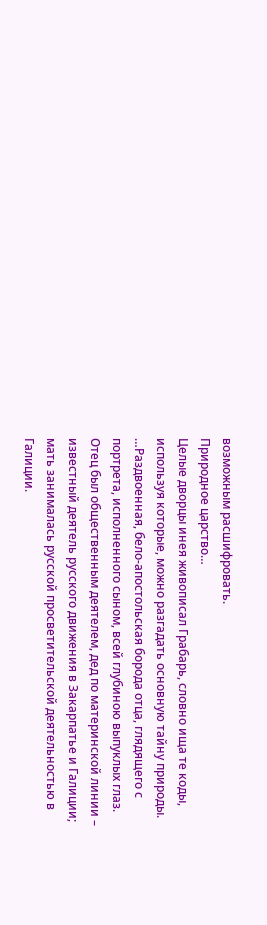возможным расшифровать.
Природное царство…
Целые дворцы инея живописал Грабарь, словно ища те коды, используя которые, можно разгадать основную тайну природы.
…Раздвоенная, бело-апостольская борода отца, глядящего с портрета, исполненного сыном, всей глубиною выпуклых глаз.
Отец был общественным деятелем, дед по материнской линии – известный деятель русского движения в Закарпатье и Галиции; мать занималась русской просветительской деятельностью в Галиции.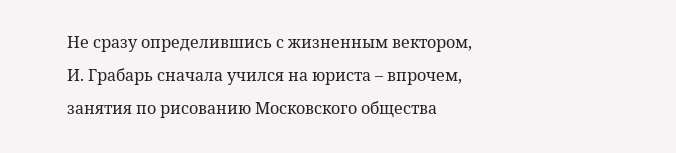Не сразу определившись с жизненным вектором, И. Грабарь сначала учился на юриста – впрочем, занятия по рисованию Московского общества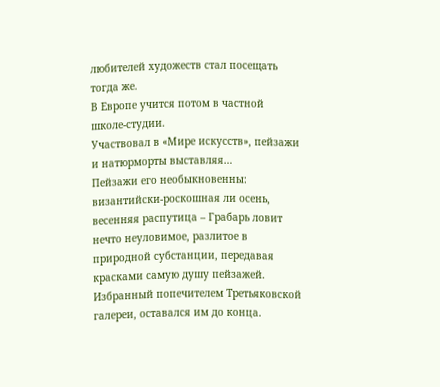любителей художеств стал посещать тогда же.
В Европе учится потом в частной школе-студии.
Участвовал в «Мире искусств», пейзажи и натюрморты выставляя…
Пейзажи его необыкновенны: византийски-роскошная ли осень, весенняя распутица – Грабарь ловит нечто неуловимое, разлитое в природной субстанции, передавая красками самую душу пейзажей.
Избранный попечителем Третьяковской галереи, оставался им до конца.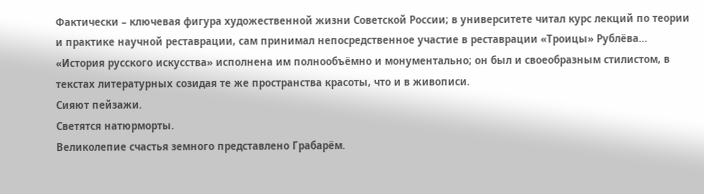Фактически – ключевая фигура художественной жизни Советской России; в университете читал курс лекций по теории и практике научной реставрации, сам принимал непосредственное участие в реставрации «Троицы» Рублёва…
«История русского искусства» исполнена им полнообъёмно и монументально; он был и своеобразным стилистом, в текстах литературных созидая те же пространства красоты, что и в живописи.
Сияют пейзажи.
Светятся натюрморты.
Великолепие счастья земного представлено Грабарём.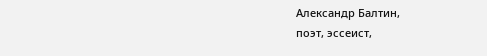Александр Балтин,
поэт, эссеист,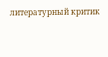литературный критик